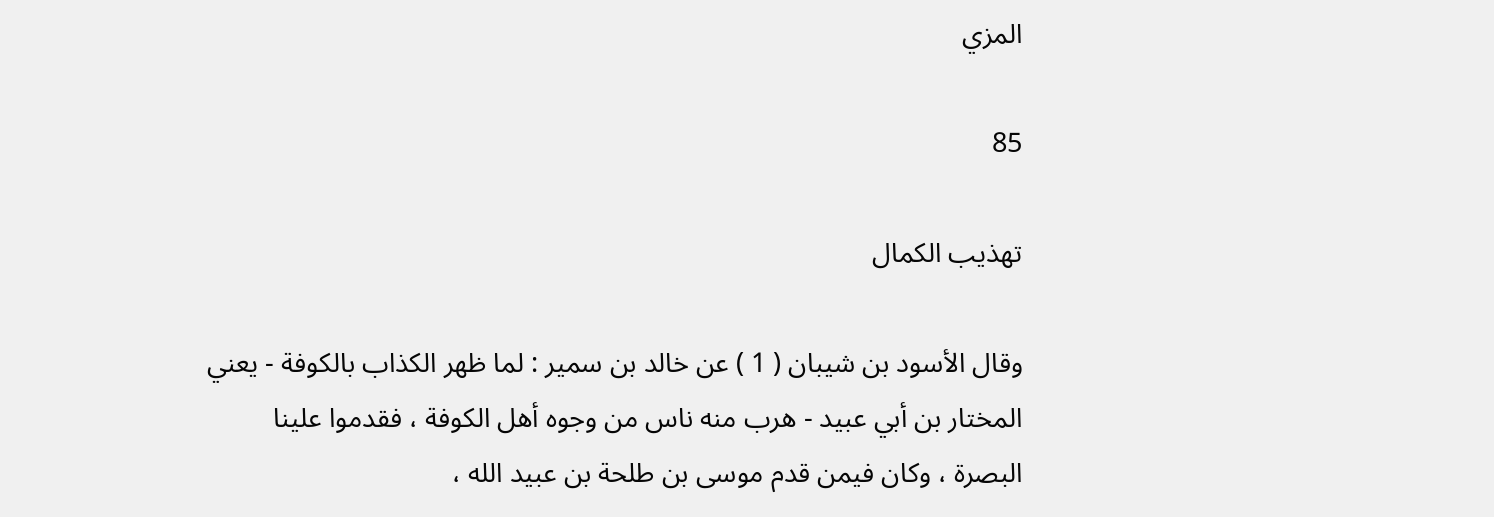المزي

85

تهذيب الكمال

وقال الأسود بن شيبان ( 1 ) عن خالد بن سمير : لما ظهر الكذاب بالكوفة - يعني المختار بن أبي عبيد - هرب منه ناس من وجوه أهل الكوفة ، فقدموا علينا البصرة ، وكان فيمن قدم موسى بن طلحة بن عبيد الله ،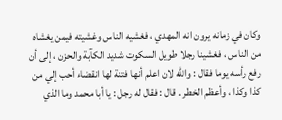وكان في زمانه يرون انه المهدي ، فغشيه الناس وغشيته فيمن يغشاه من الناس ، فغشينا رجلا طويل السكوت شديد الكآبة والحزن ، إلى أن رفع رأسه يوما فقال : والله لان اعلم أنها فتنة لها انقضاء أحب إلي من كذا وكذا ، وأعظم الخطر . قال : فقال له رجل : يا أبا محمد وما الذي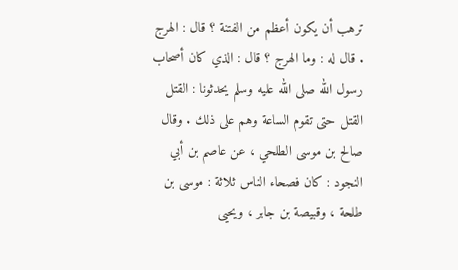ترهب أن يكون أعظم من الفتنة ؟ قال : الهرج . قال له : وما الهرج ؟ قال : الذي كان أصحاب رسول الله صلى الله عليه وسلم يحدثونا : القتل القتل حتى تقوم الساعة وهم على ذلك . وقال صالح بن موسى الطلحي ، عن عاصم بن أبي النجود : كان فصحاء الناس ثلاثة : موسى بن طلحة ، وقبيصة بن جابر ، ويحيى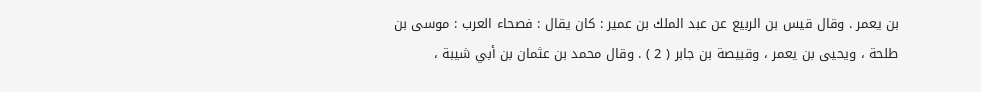بن يعمر . وقال قيس بن الربيع عن عبد الملك بن عمير : كان يقال : فصحاء العرب : موسى بن طلحة ، ويحيى بن يعمر ، وقبيصة بن جابر ( 2 ) . وقال محمد بن عثمان بن أبي شيبة ،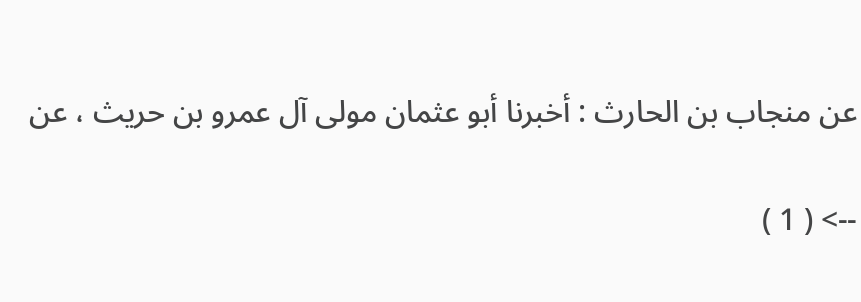عن منجاب بن الحارث : أخبرنا أبو عثمان مولى آل عمرو بن حريث ، عن

--> ( 1 )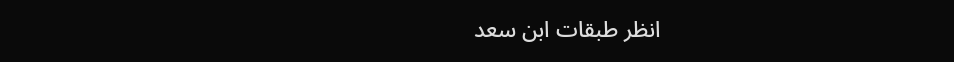انظر طبقات ابن سعد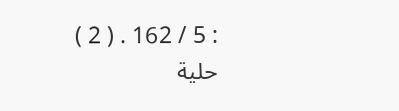: 5 / 162 . ( 2 ) حلية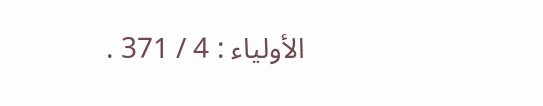الأولياء : 4 / 371 .